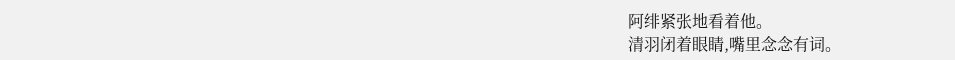阿绯紧张地看着他。
清羽闭着眼睛,嘴里念念有词。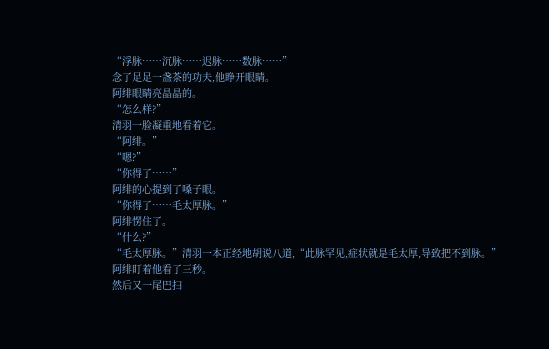“浮脉……沉脉……迟脉……数脉……”
念了足足一盏茶的功夫,他睁开眼睛。
阿绯眼睛亮晶晶的。
“怎么样?”
清羽一脸凝重地看着它。
“阿绯。”
“嗯?”
“你得了……”
阿绯的心提到了嗓子眼。
“你得了……毛太厚脉。”
阿绯愣住了。
“什么?”
“毛太厚脉。”清羽一本正经地胡说八道,“此脉罕见,症状就是毛太厚,导致把不到脉。”
阿绯盯着他看了三秒。
然后又一尾巴扫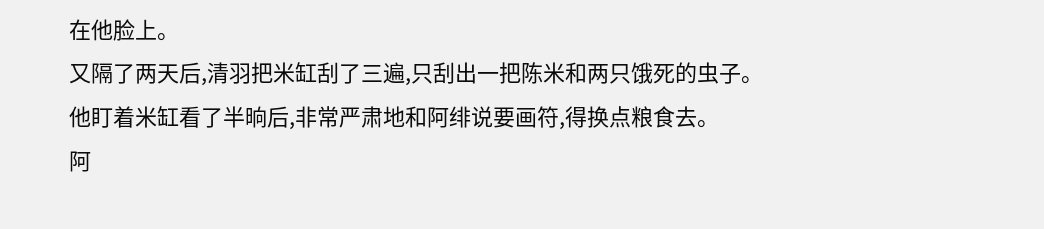在他脸上。
又隔了两天后,清羽把米缸刮了三遍,只刮出一把陈米和两只饿死的虫子。
他盯着米缸看了半晌后,非常严肃地和阿绯说要画符,得换点粮食去。
阿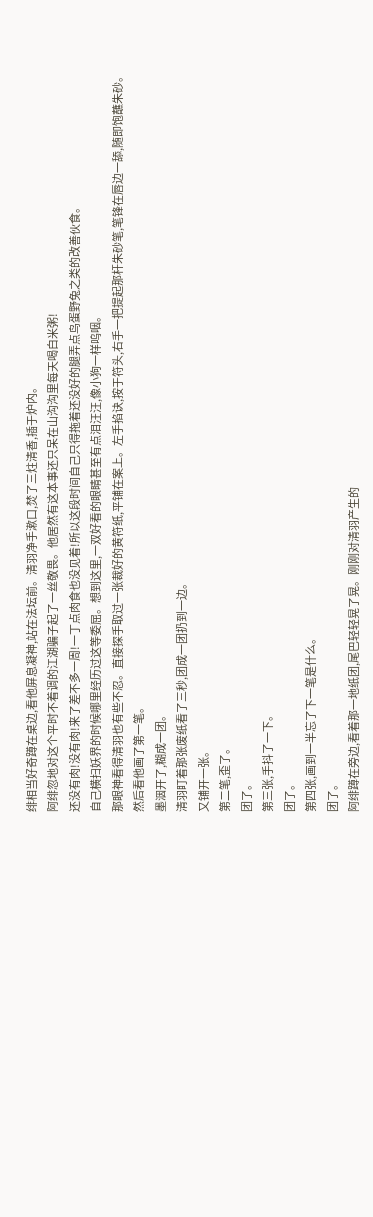绯相当好奇蹲在桌边,看他屏息凝神,站在法坛前。清羽净手漱口,焚了三炷清香,插于炉内。
阿绯忽地对这个平时不着调的江湖骗子起了一丝敬畏。他居然有这本事还只呆在山沟沟里每天喝白米粥!
还没有肉!没有肉!来了差不多一周!一丁点肉食也没见着!所以这段时间自己只得拖着还没好的腿弄点鸟蛋野兔之类的改善伙食。
自己横扫妖界的时候哪里经历过这等委屈。想到这里,一双好看的眼睛甚至有点泪汪汪,像小狗一样呜咽。
那眼神看得清羽也有些不忍。直接探手取过一张裁好的黄符纸,平铺在案上。左手掐诀,按于符头,右手一把提起那杆朱砂笔,笔锋在唇边一舔,随即饱蘸朱砂。
然后看他画了第一笔。
墨洇开了,糊成一团。
清羽盯着那张废纸看了三秒,团成一团扔到一边。
又铺开一张。
第二笔,歪了。
团了。
第三张,手抖了一下。
团了。
第四张,画到一半忘了下一笔是什么。
团了。
阿绯蹲在旁边,看着那一地纸团,尾巴轻轻晃了晃。刚刚对清羽产生的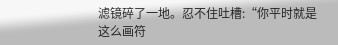滤镜碎了一地。忍不住吐槽:“你平时就是这么画符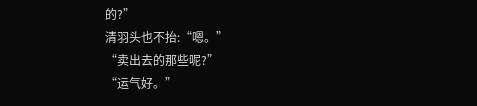的?”
清羽头也不抬:“嗯。”
“卖出去的那些呢?”
“运气好。”